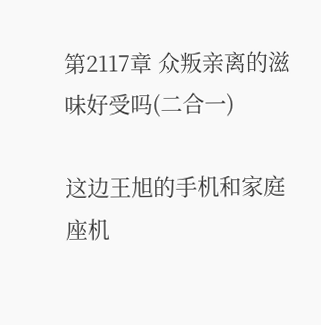第2117章 众叛亲离的滋味好受吗(二合一)

这边王旭的手机和家庭座机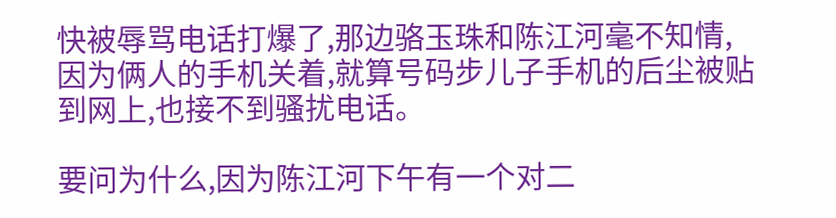快被辱骂电话打爆了,那边骆玉珠和陈江河毫不知情,因为俩人的手机关着,就算号码步儿子手机的后尘被贴到网上,也接不到骚扰电话。

要问为什么,因为陈江河下午有一个对二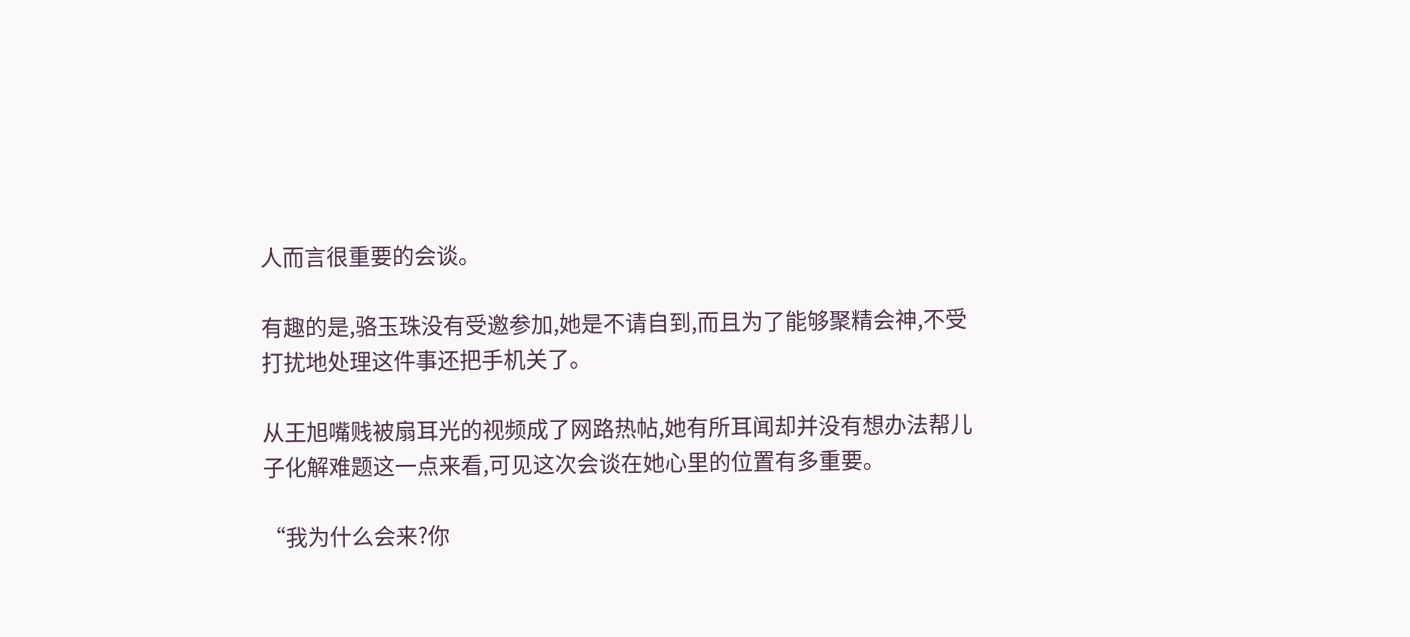人而言很重要的会谈。

有趣的是,骆玉珠没有受邀参加,她是不请自到,而且为了能够聚精会神,不受打扰地处理这件事还把手机关了。

从王旭嘴贱被扇耳光的视频成了网路热帖,她有所耳闻却并没有想办法帮儿子化解难题这一点来看,可见这次会谈在她心里的位置有多重要。

“我为什么会来?你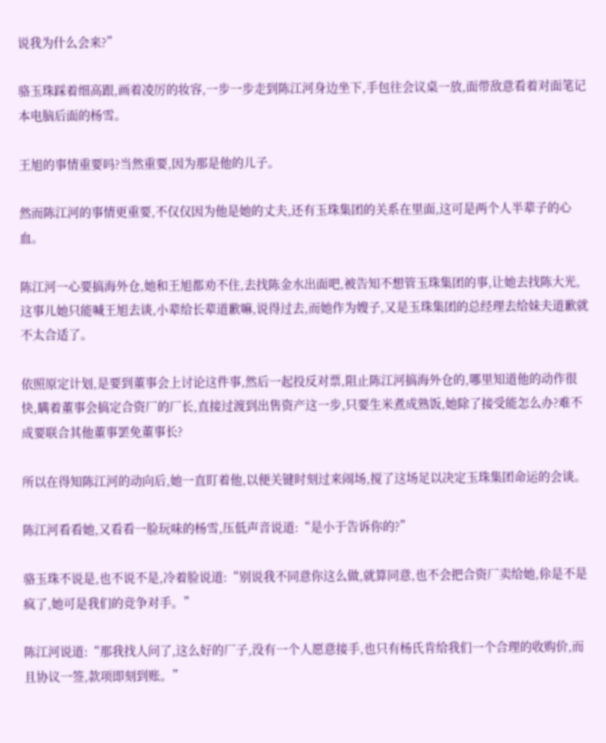说我为什么会来?”

骆玉珠踩着细高跟,画着凌厉的妆容,一步一步走到陈江河身边坐下,手包往会议桌一放,面带敌意看着对面笔记本电脑后面的杨雪。

王旭的事情重要吗?当然重要,因为那是他的儿子。

然而陈江河的事情更重要,不仅仅因为他是她的丈夫,还有玉珠集团的关系在里面,这可是两个人半辈子的心血。

陈江河一心要搞海外仓,她和王旭都劝不住,去找陈金水出面吧,被告知不想管玉珠集团的事,让她去找陈大光,这事儿她只能喊王旭去谈,小辈给长辈道歉嘛,说得过去,而她作为嫂子,又是玉珠集团的总经理去给妹夫道歉就不太合适了。

依照原定计划,是要到董事会上讨论这件事,然后一起投反对票,阻止陈江河搞海外仓的,哪里知道他的动作很快,瞒着董事会搞定合资厂的厂长,直接过渡到出售资产这一步,只要生米煮成熟饭,她除了接受能怎么办?难不成要联合其他董事罢免董事长?

所以在得知陈江河的动向后,她一直盯着他,以便关键时刻过来闹场,搅了这场足以决定玉珠集团命运的会谈。

陈江河看看她,又看看一脸玩味的杨雪,压低声音说道:“是小于告诉你的?”

骆玉珠不说是,也不说不是,冷着脸说道:“别说我不同意你这么做,就算同意,也不会把合资厂卖给她,伱是不是疯了,她可是我们的竞争对手。”

陈江河说道:“那我找人问了,这么好的厂子,没有一个人愿意接手,也只有杨氏肯给我们一个合理的收购价,而且协议一签,款项即刻到账。”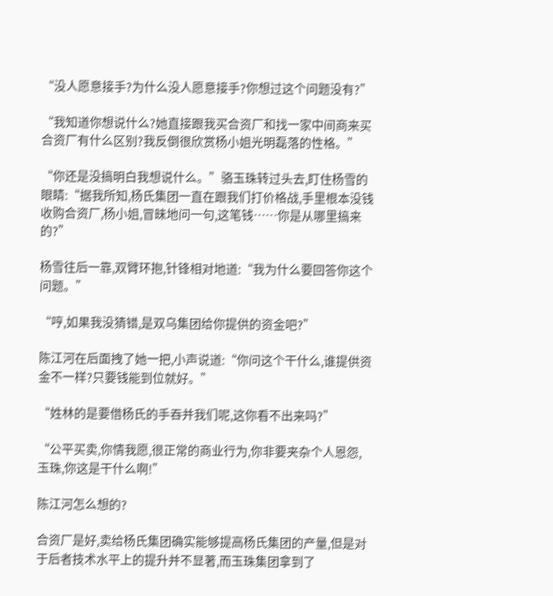“没人愿意接手?为什么没人愿意接手?你想过这个问题没有?”

“我知道你想说什么?她直接跟我买合资厂和找一家中间商来买合资厂有什么区别?我反倒很欣赏杨小姐光明磊落的性格。”

“你还是没搞明白我想说什么。”骆玉珠转过头去,盯住杨雪的眼睛:“据我所知,杨氏集团一直在跟我们打价格战,手里根本没钱收购合资厂,杨小姐,冒昧地问一句,这笔钱……你是从哪里搞来的?”

杨雪往后一靠,双臂环抱,针锋相对地道:“我为什么要回答你这个问题。”

“哼,如果我没猜错,是双乌集团给你提供的资金吧?”

陈江河在后面拽了她一把,小声说道:“你问这个干什么,谁提供资金不一样?只要钱能到位就好。”

“姓林的是要借杨氏的手吞并我们呢,这你看不出来吗?”

“公平买卖,你情我愿,很正常的商业行为,你非要夹杂个人恩怨,玉珠,你这是干什么啊!”

陈江河怎么想的?

合资厂是好,卖给杨氏集团确实能够提高杨氏集团的产量,但是对于后者技术水平上的提升并不显著,而玉珠集团拿到了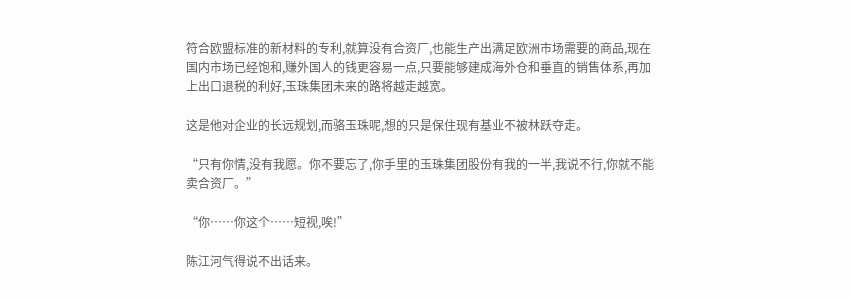符合欧盟标准的新材料的专利,就算没有合资厂,也能生产出满足欧洲市场需要的商品,现在国内市场已经饱和,赚外国人的钱更容易一点,只要能够建成海外仓和垂直的销售体系,再加上出口退税的利好,玉珠集团未来的路将越走越宽。

这是他对企业的长远规划,而骆玉珠呢,想的只是保住现有基业不被林跃夺走。

“只有你情,没有我愿。你不要忘了,你手里的玉珠集团股份有我的一半,我说不行,你就不能卖合资厂。”

“你……你这个……短视,唉!”

陈江河气得说不出话来。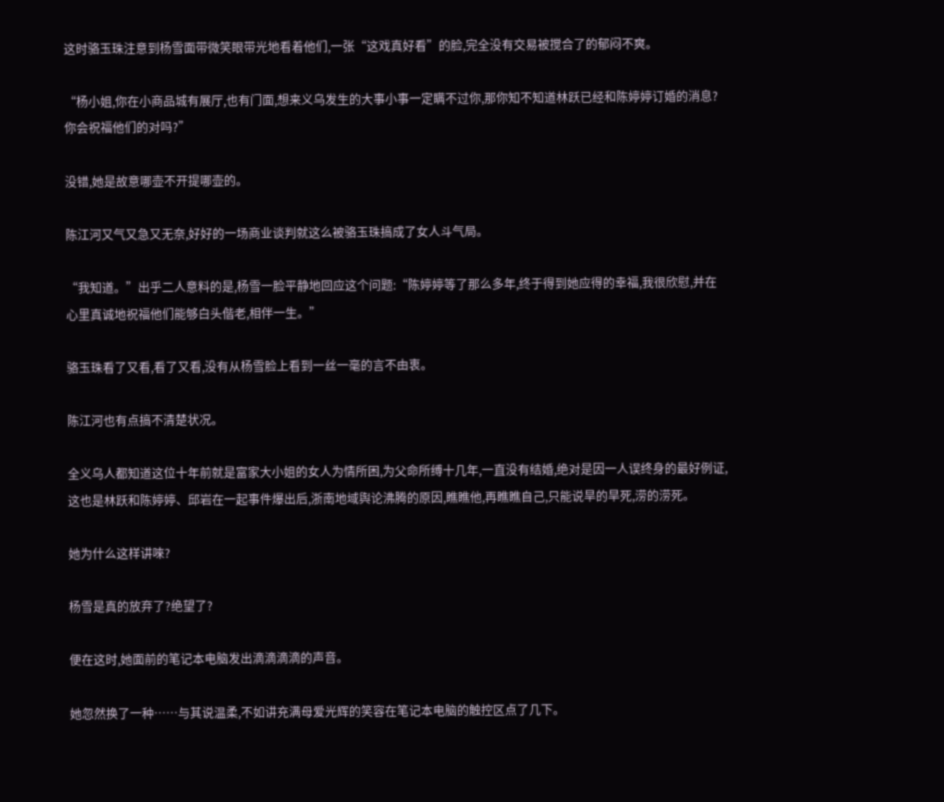这时骆玉珠注意到杨雪面带微笑眼带光地看着他们,一张“这戏真好看”的脸,完全没有交易被搅合了的郁闷不爽。

“杨小姐,你在小商品城有展厅,也有门面,想来义乌发生的大事小事一定瞒不过你,那你知不知道林跃已经和陈婷婷订婚的消息?你会祝福他们的对吗?”

没错,她是故意哪壶不开提哪壶的。

陈江河又气又急又无奈,好好的一场商业谈判就这么被骆玉珠搞成了女人斗气局。

“我知道。”出乎二人意料的是,杨雪一脸平静地回应这个问题:“陈婷婷等了那么多年,终于得到她应得的幸福,我很欣慰,并在心里真诚地祝福他们能够白头偕老,相伴一生。”

骆玉珠看了又看,看了又看,没有从杨雪脸上看到一丝一毫的言不由衷。

陈江河也有点搞不清楚状况。

全义乌人都知道这位十年前就是富家大小姐的女人为情所困,为父命所缚十几年,一直没有结婚,绝对是因一人误终身的最好例证,这也是林跃和陈婷婷、邱岩在一起事件爆出后,浙南地域舆论沸腾的原因,瞧瞧他,再瞧瞧自己,只能说旱的旱死,涝的涝死。

她为什么这样讲唻?

杨雪是真的放弃了?绝望了?

便在这时,她面前的笔记本电脑发出滴滴滴滴的声音。

她忽然换了一种……与其说温柔,不如讲充满母爱光辉的笑容在笔记本电脑的触控区点了几下。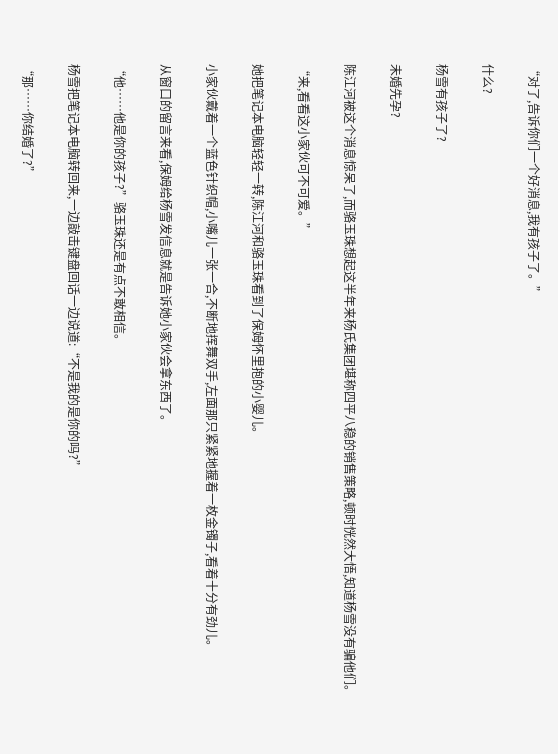“对了,告诉你们一个好消息,我有孩子了。”

什么?

杨雪有孩子了?

未婚先孕?

陈江河被这个消息惊呆了,而骆玉珠想起这半年来杨氏集团堪称四平八稳的销售策略,顿时恍然大悟,知道杨雪没有骗他们。

“来,看看这小家伙可不可爱。”

她把笔记本电脑轻轻一转,陈江河和骆玉珠看到了保姆怀里抱的小婴儿。

小家伙戴着一个蓝色针织帽,小嘴儿一张一合,不断地挥舞双手,左面那只紧紧地握着一枚金镯子,看着十分有劲儿。

从窗口的留言来看,保姆给杨雪发信息就是告诉她小家伙会拿东西了。

“他……他是你的孩子?”骆玉珠还是有点不敢相信。

杨雪把笔记本电脑转回来,一边敲击键盘回话一边说道:“不是我的是你的吗?”

“那……你结婚了?”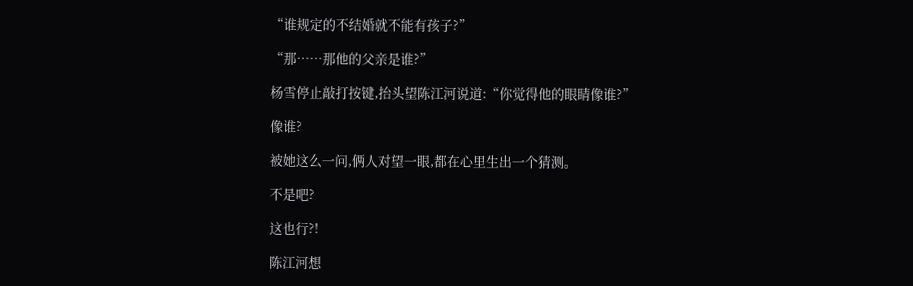“谁规定的不结婚就不能有孩子?”

“那……那他的父亲是谁?”

杨雪停止敲打按键,抬头望陈江河说道:“你觉得他的眼睛像谁?”

像谁?

被她这么一问,俩人对望一眼,都在心里生出一个猜测。

不是吧?

这也行?!

陈江河想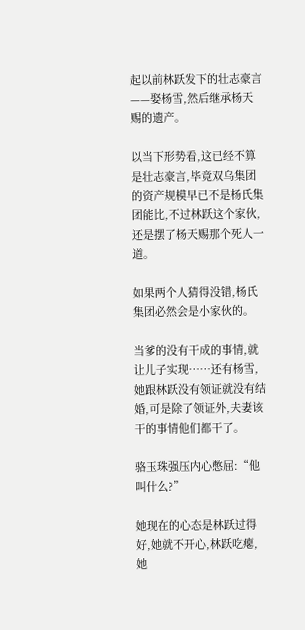起以前林跃发下的壮志豪言——娶杨雪,然后继承杨天赐的遗产。

以当下形势看,这已经不算是壮志豪言,毕竟双乌集团的资产规模早已不是杨氏集团能比,不过林跃这个家伙,还是摆了杨天赐那个死人一道。

如果两个人猜得没错,杨氏集团必然会是小家伙的。

当爹的没有干成的事情,就让儿子实现……还有杨雪,她跟林跃没有领证就没有结婚,可是除了领证外,夫妻该干的事情他们都干了。

骆玉珠强压内心憋屈:“他叫什么?”

她现在的心态是林跃过得好,她就不开心,林跃吃瘪,她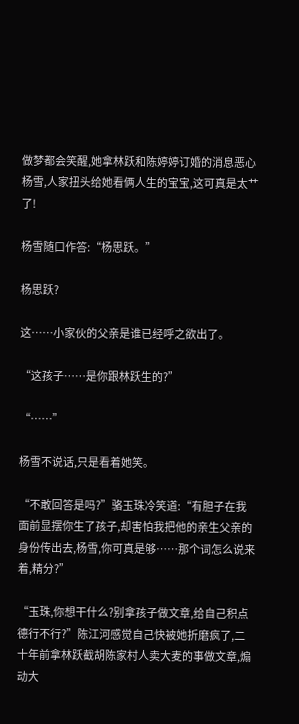做梦都会笑醒,她拿林跃和陈婷婷订婚的消息恶心杨雪,人家扭头给她看俩人生的宝宝,这可真是太艹了!

杨雪随口作答:“杨思跃。”

杨思跃?

这……小家伙的父亲是谁已经呼之欲出了。

“这孩子……是你跟林跃生的?”

“……”

杨雪不说话,只是看着她笑。

“不敢回答是吗?”骆玉珠冷笑道:“有胆子在我面前显摆你生了孩子,却害怕我把他的亲生父亲的身份传出去,杨雪,你可真是够……那个词怎么说来着,精分?”

“玉珠,你想干什么?别拿孩子做文章,给自己积点德行不行?”陈江河感觉自己快被她折磨疯了,二十年前拿林跃截胡陈家村人卖大麦的事做文章,煽动大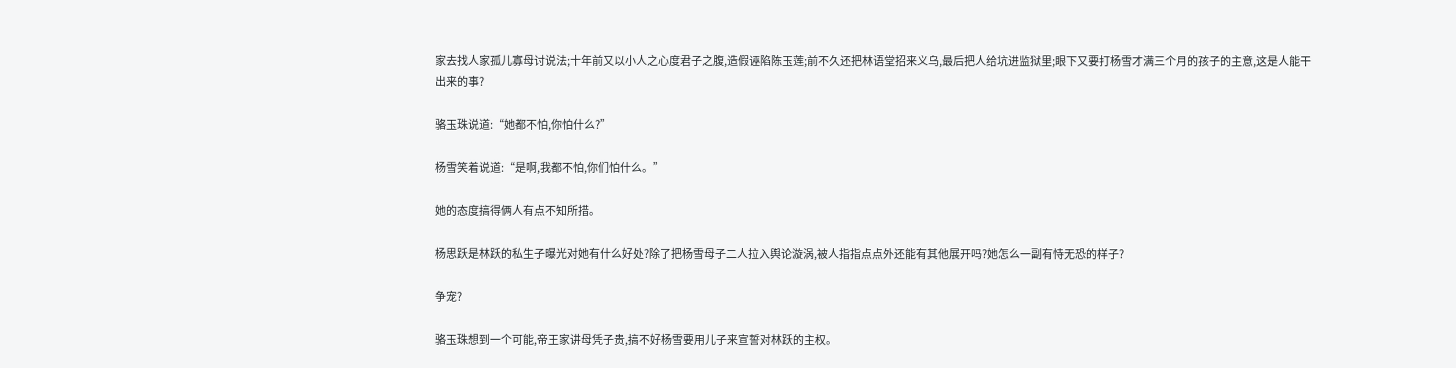家去找人家孤儿寡母讨说法;十年前又以小人之心度君子之腹,造假诬陷陈玉莲;前不久还把林语堂招来义乌,最后把人给坑进监狱里;眼下又要打杨雪才满三个月的孩子的主意,这是人能干出来的事?

骆玉珠说道:“她都不怕,你怕什么?”

杨雪笑着说道:“是啊,我都不怕,你们怕什么。”

她的态度搞得俩人有点不知所措。

杨思跃是林跃的私生子曝光对她有什么好处?除了把杨雪母子二人拉入舆论漩涡,被人指指点点外还能有其他展开吗?她怎么一副有恃无恐的样子?

争宠?

骆玉珠想到一个可能,帝王家讲母凭子贵,搞不好杨雪要用儿子来宣誓对林跃的主权。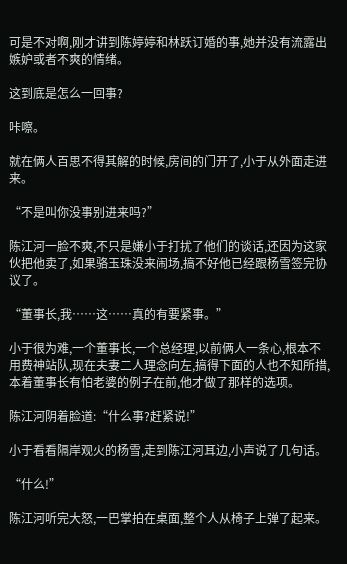可是不对啊,刚才讲到陈婷婷和林跃订婚的事,她并没有流露出嫉妒或者不爽的情绪。

这到底是怎么一回事?

咔嚓。

就在俩人百思不得其解的时候,房间的门开了,小于从外面走进来。

“不是叫你没事别进来吗?”

陈江河一脸不爽,不只是嫌小于打扰了他们的谈话,还因为这家伙把他卖了,如果骆玉珠没来闹场,搞不好他已经跟杨雪签完协议了。

“董事长,我……这……真的有要紧事。”

小于很为难,一个董事长,一个总经理,以前俩人一条心,根本不用费神站队,现在夫妻二人理念向左,搞得下面的人也不知所措,本着董事长有怕老婆的例子在前,他才做了那样的选项。

陈江河阴着脸道:“什么事?赶紧说!”

小于看看隔岸观火的杨雪,走到陈江河耳边,小声说了几句话。

“什么!”

陈江河听完大怒,一巴掌拍在桌面,整个人从椅子上弹了起来。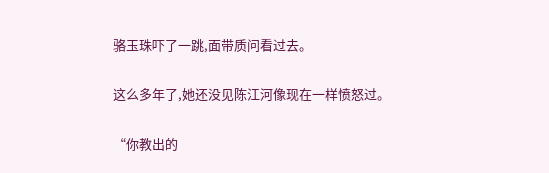骆玉珠吓了一跳,面带质问看过去。

这么多年了,她还没见陈江河像现在一样愤怒过。

“你教出的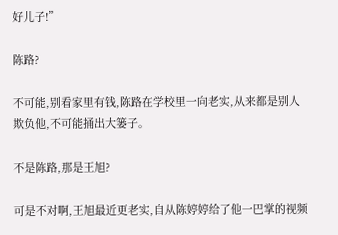好儿子!”

陈路?

不可能,别看家里有钱,陈路在学校里一向老实,从来都是别人欺负他,不可能捅出大篓子。

不是陈路,那是王旭?

可是不对啊,王旭最近更老实,自从陈婷婷给了他一巴掌的视频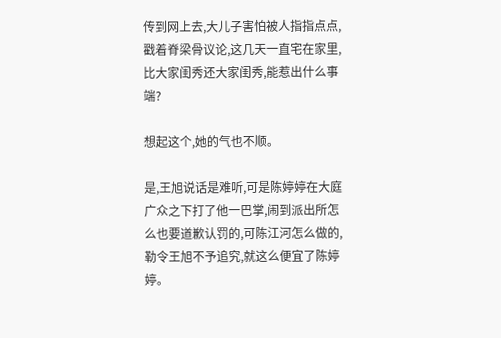传到网上去,大儿子害怕被人指指点点,戳着脊梁骨议论,这几天一直宅在家里,比大家闺秀还大家闺秀,能惹出什么事端?

想起这个,她的气也不顺。

是,王旭说话是难听,可是陈婷婷在大庭广众之下打了他一巴掌,闹到派出所怎么也要道歉认罚的,可陈江河怎么做的,勒令王旭不予追究,就这么便宜了陈婷婷。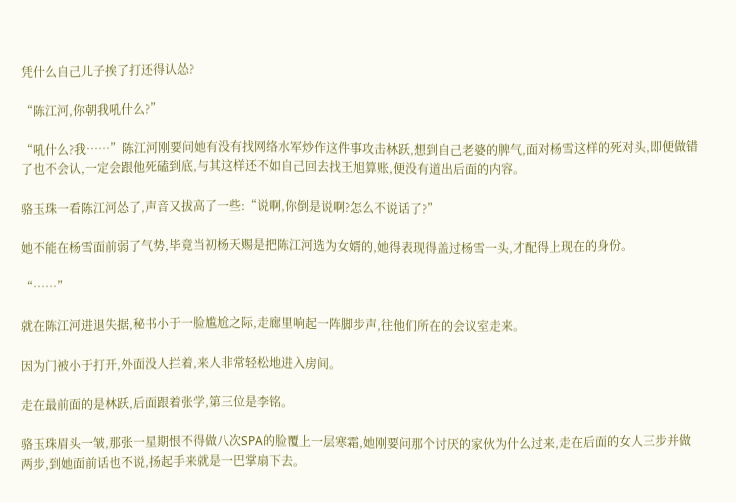凭什么自己儿子挨了打还得认怂?

“陈江河,你朝我吼什么?”

“吼什么?我……”陈江河刚要问她有没有找网络水军炒作这件事攻击林跃,想到自己老婆的脾气,面对杨雪这样的死对头,即便做错了也不会认,一定会跟他死磕到底,与其这样还不如自己回去找王旭算账,便没有道出后面的内容。

骆玉珠一看陈江河怂了,声音又拔高了一些:“说啊,你倒是说啊?怎么不说话了?”

她不能在杨雪面前弱了气势,毕竟当初杨天赐是把陈江河选为女婿的,她得表现得盖过杨雪一头,才配得上现在的身份。

“……”

就在陈江河进退失据,秘书小于一脸尴尬之际,走廊里响起一阵脚步声,往他们所在的会议室走来。

因为门被小于打开,外面没人拦着,来人非常轻松地进入房间。

走在最前面的是林跃,后面跟着张学,第三位是李铭。

骆玉珠眉头一皱,那张一星期恨不得做八次SPA的脸覆上一层寒霜,她刚要问那个讨厌的家伙为什么过来,走在后面的女人三步并做两步,到她面前话也不说,扬起手来就是一巴掌扇下去。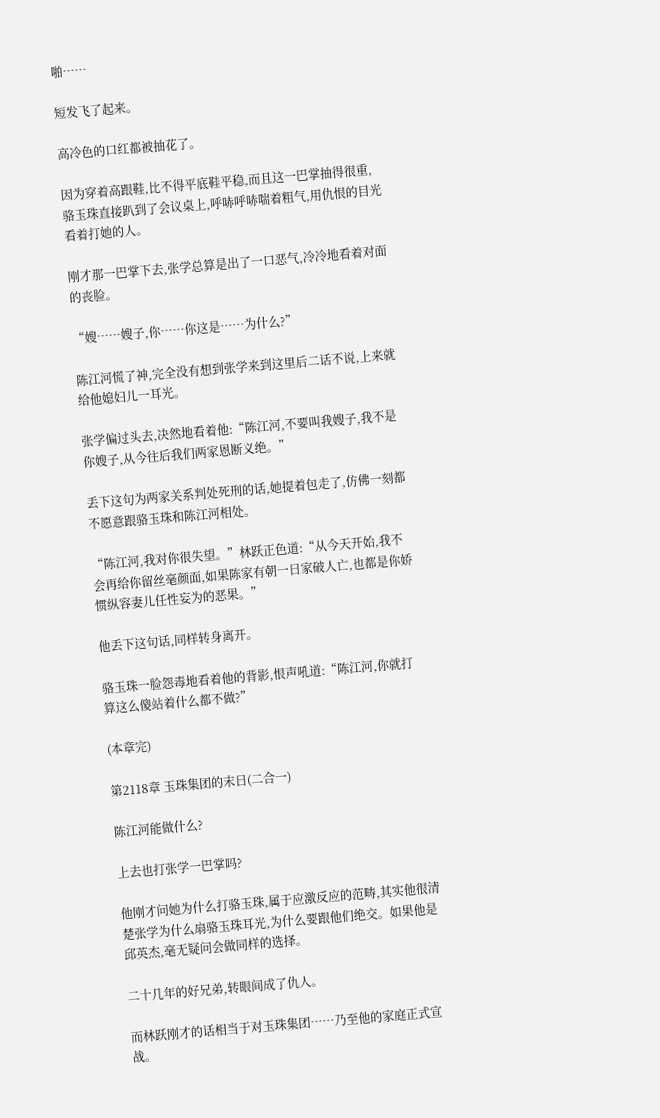啪……

短发飞了起来。

高冷色的口红都被抽花了。

因为穿着高跟鞋,比不得平底鞋平稳,而且这一巴掌抽得很重,骆玉珠直接趴到了会议桌上,呼哧呼哧喘着粗气,用仇恨的目光看着打她的人。

刚才那一巴掌下去,张学总算是出了一口恶气,冷冷地看着对面的丧脸。

“嫂……嫂子,你……你这是……为什么?”

陈江河慌了神,完全没有想到张学来到这里后二话不说,上来就给他媳妇儿一耳光。

张学偏过头去,决然地看着他:“陈江河,不要叫我嫂子,我不是你嫂子,从今往后我们两家恩断义绝。”

丢下这句为两家关系判处死刑的话,她提着包走了,仿佛一刻都不愿意跟骆玉珠和陈江河相处。

“陈江河,我对你很失望。”林跃正色道:“从今天开始,我不会再给你留丝毫颜面,如果陈家有朝一日家破人亡,也都是你娇惯纵容妻儿任性妄为的恶果。”

他丢下这句话,同样转身离开。

骆玉珠一脸怨毒地看着他的背影,恨声吼道:“陈江河,你就打算这么傻站着什么都不做?”

(本章完)

第2118章 玉珠集团的末日(二合一)

陈江河能做什么?

上去也打张学一巴掌吗?

他刚才问她为什么打骆玉珠,属于应激反应的范畴,其实他很清楚张学为什么扇骆玉珠耳光,为什么要跟他们绝交。如果他是邱英杰,毫无疑问会做同样的选择。

二十几年的好兄弟,转眼间成了仇人。

而林跃刚才的话相当于对玉珠集团……乃至他的家庭正式宣战。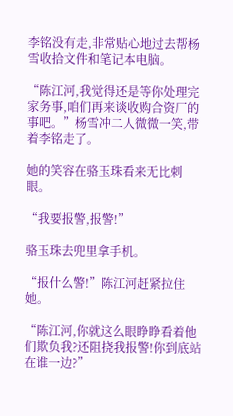李铭没有走,非常贴心地过去帮杨雪收拾文件和笔记本电脑。

“陈江河,我觉得还是等你处理完家务事,咱们再来谈收购合资厂的事吧。”杨雪冲二人微微一笑,带着李铭走了。

她的笑容在骆玉珠看来无比刺眼。

“我要报警,报警!”

骆玉珠去兜里拿手机。

“报什么警!”陈江河赶紧拉住她。

“陈江河,你就这么眼睁睁看着他们欺负我?还阻挠我报警!你到底站在谁一边?”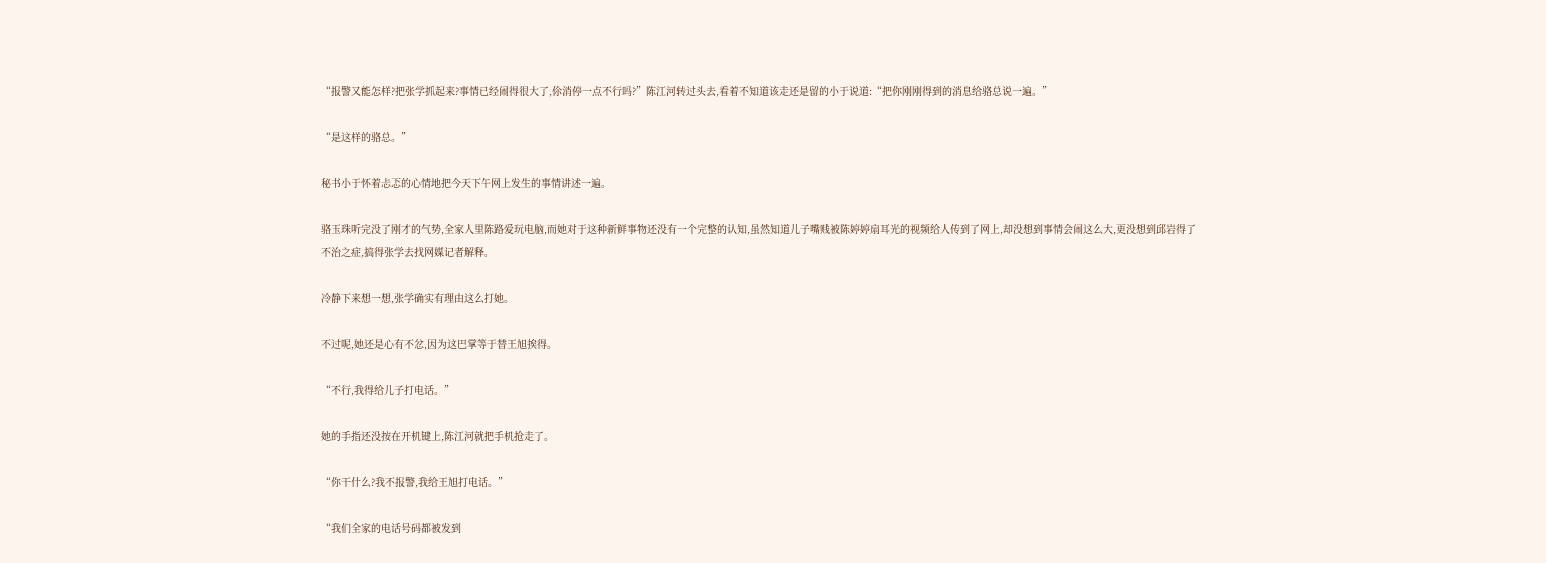“报警又能怎样?把张学抓起来?事情已经闹得很大了,伱消停一点不行吗?”陈江河转过头去,看着不知道该走还是留的小于说道:“把你刚刚得到的消息给骆总说一遍。”

“是这样的骆总。”

秘书小于怀着忐忑的心情地把今天下午网上发生的事情讲述一遍。

骆玉珠听完没了刚才的气势,全家人里陈路爱玩电脑,而她对于这种新鲜事物还没有一个完整的认知,虽然知道儿子嘴贱被陈婷婷扇耳光的视频给人传到了网上,却没想到事情会闹这么大,更没想到邱岩得了不治之症,搞得张学去找网媒记者解释。

冷静下来想一想,张学确实有理由这么打她。

不过呢,她还是心有不忿,因为这巴掌等于替王旭挨得。

“不行,我得给儿子打电话。”

她的手指还没按在开机键上,陈江河就把手机抢走了。

“你干什么?我不报警,我给王旭打电话。”

“我们全家的电话号码都被发到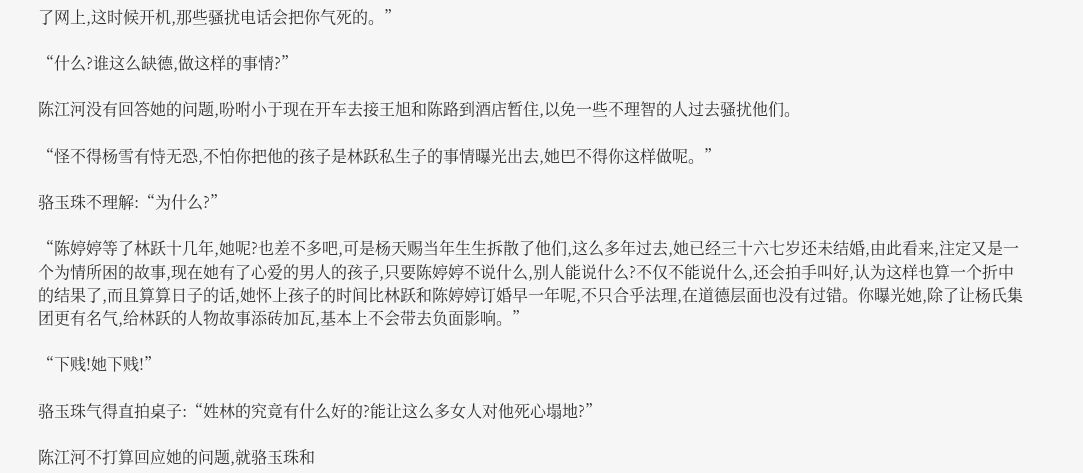了网上,这时候开机,那些骚扰电话会把你气死的。”

“什么?谁这么缺德,做这样的事情?”

陈江河没有回答她的问题,吩咐小于现在开车去接王旭和陈路到酒店暂住,以免一些不理智的人过去骚扰他们。

“怪不得杨雪有恃无恐,不怕你把他的孩子是林跃私生子的事情曝光出去,她巴不得你这样做呢。”

骆玉珠不理解:“为什么?”

“陈婷婷等了林跃十几年,她呢?也差不多吧,可是杨天赐当年生生拆散了他们,这么多年过去,她已经三十六七岁还未结婚,由此看来,注定又是一个为情所困的故事,现在她有了心爱的男人的孩子,只要陈婷婷不说什么,别人能说什么?不仅不能说什么,还会拍手叫好,认为这样也算一个折中的结果了,而且算算日子的话,她怀上孩子的时间比林跃和陈婷婷订婚早一年呢,不只合乎法理,在道德层面也没有过错。你曝光她,除了让杨氏集团更有名气,给林跃的人物故事添砖加瓦,基本上不会带去负面影响。”

“下贱!她下贱!”

骆玉珠气得直拍桌子:“姓林的究竟有什么好的?能让这么多女人对他死心塌地?”

陈江河不打算回应她的问题,就骆玉珠和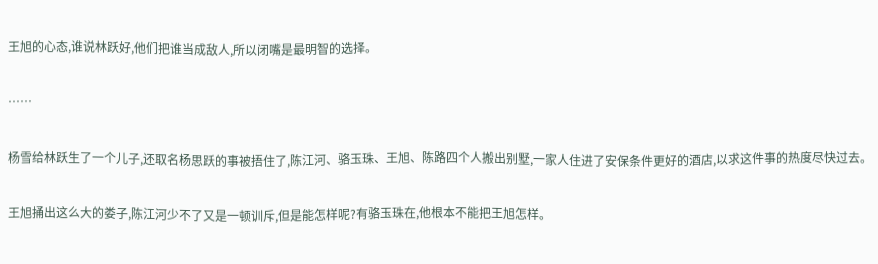王旭的心态,谁说林跃好,他们把谁当成敌人,所以闭嘴是最明智的选择。

……

杨雪给林跃生了一个儿子,还取名杨思跃的事被捂住了,陈江河、骆玉珠、王旭、陈路四个人搬出别墅,一家人住进了安保条件更好的酒店,以求这件事的热度尽快过去。

王旭捅出这么大的娄子,陈江河少不了又是一顿训斥,但是能怎样呢?有骆玉珠在,他根本不能把王旭怎样。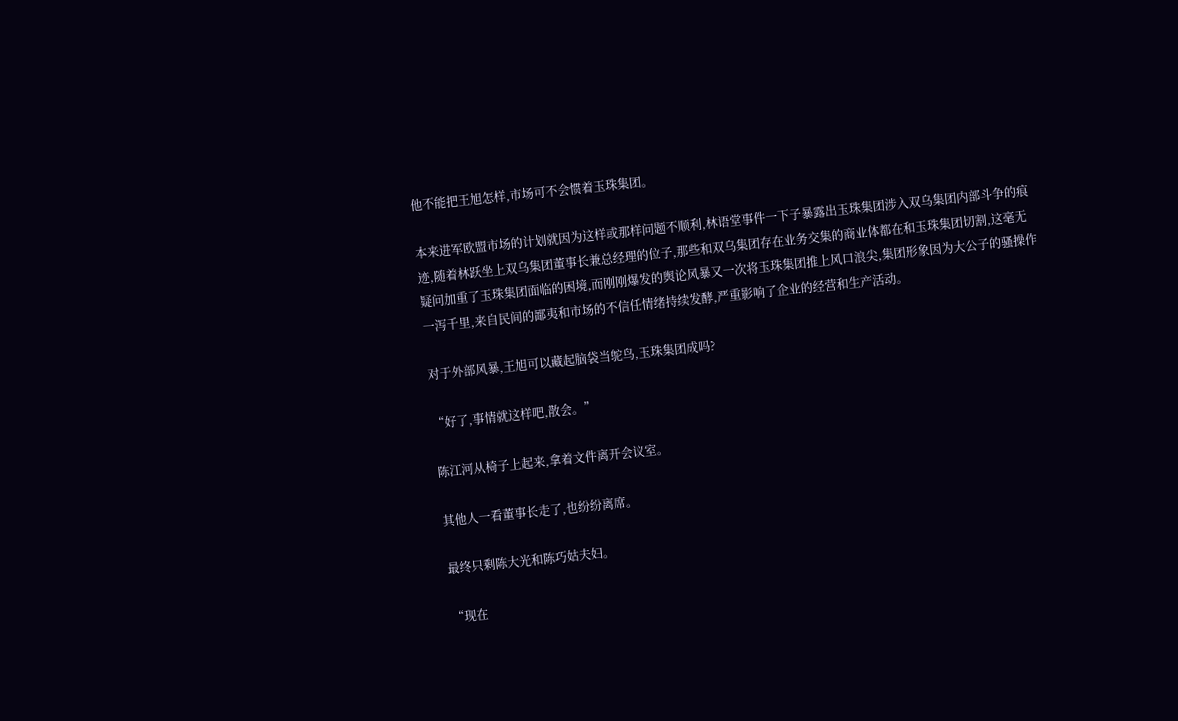他不能把王旭怎样,市场可不会惯着玉珠集团。

本来进军欧盟市场的计划就因为这样或那样问题不顺利,林语堂事件一下子暴露出玉珠集团涉入双乌集团内部斗争的痕迹,随着林跃坐上双乌集团董事长兼总经理的位子,那些和双乌集团存在业务交集的商业体都在和玉珠集团切割,这毫无疑问加重了玉珠集团面临的困境,而刚刚爆发的舆论风暴又一次将玉珠集团推上风口浪尖,集团形象因为大公子的骚操作一泻千里,来自民间的鄙夷和市场的不信任情绪持续发酵,严重影响了企业的经营和生产活动。

对于外部风暴,王旭可以藏起脑袋当鸵鸟,玉珠集团成吗?

“好了,事情就这样吧,散会。”

陈江河从椅子上起来,拿着文件离开会议室。

其他人一看董事长走了,也纷纷离席。

最终只剩陈大光和陈巧姑夫妇。

“现在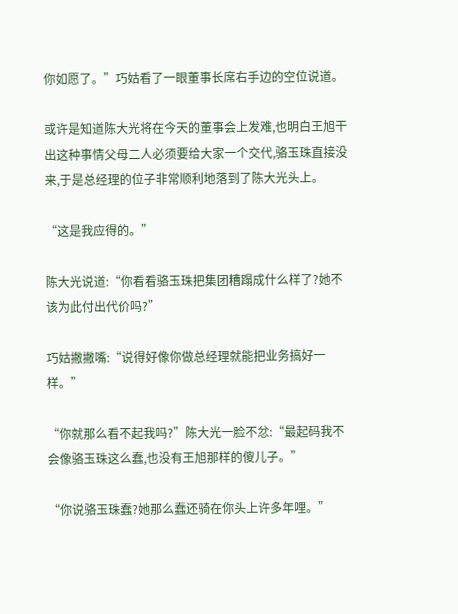你如愿了。”巧姑看了一眼董事长席右手边的空位说道。

或许是知道陈大光将在今天的董事会上发难,也明白王旭干出这种事情父母二人必须要给大家一个交代,骆玉珠直接没来,于是总经理的位子非常顺利地落到了陈大光头上。

“这是我应得的。”

陈大光说道:“你看看骆玉珠把集团糟蹋成什么样了?她不该为此付出代价吗?”

巧姑撇撇嘴:“说得好像你做总经理就能把业务搞好一样。”

“你就那么看不起我吗?”陈大光一脸不忿:“最起码我不会像骆玉珠这么蠢,也没有王旭那样的傻儿子。”

“你说骆玉珠蠢?她那么蠢还骑在你头上许多年哩。”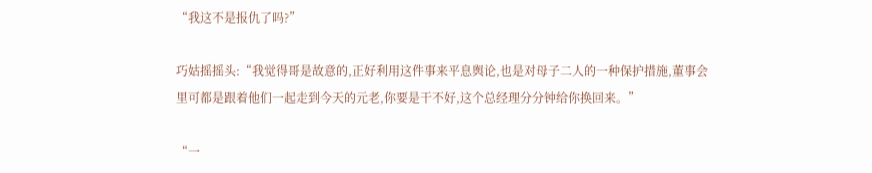“我这不是报仇了吗?”

巧姑摇摇头:“我觉得哥是故意的,正好利用这件事来平息舆论,也是对母子二人的一种保护措施,董事会里可都是跟着他们一起走到今天的元老,你要是干不好,这个总经理分分钟给你换回来。”

“一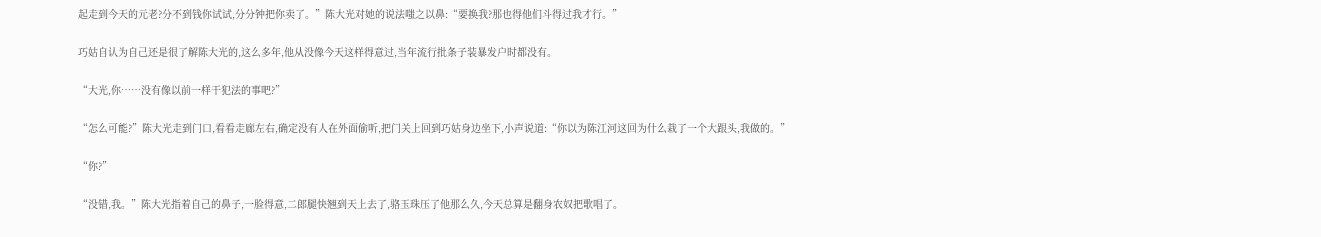起走到今天的元老?分不到钱你试试,分分钟把你卖了。”陈大光对她的说法嗤之以鼻:“要换我?那也得他们斗得过我才行。”

巧姑自认为自己还是很了解陈大光的,这么多年,他从没像今天这样得意过,当年流行批条子装暴发户时都没有。

“大光,你……没有像以前一样干犯法的事吧?”

“怎么可能?”陈大光走到门口,看看走廊左右,确定没有人在外面偷听,把门关上回到巧姑身边坐下,小声说道:“你以为陈江河这回为什么栽了一个大跟头,我做的。”

“你?”

“没错,我。”陈大光指着自己的鼻子,一脸得意,二郎腿快翘到天上去了,骆玉珠压了他那么久,今天总算是翻身农奴把歌唱了。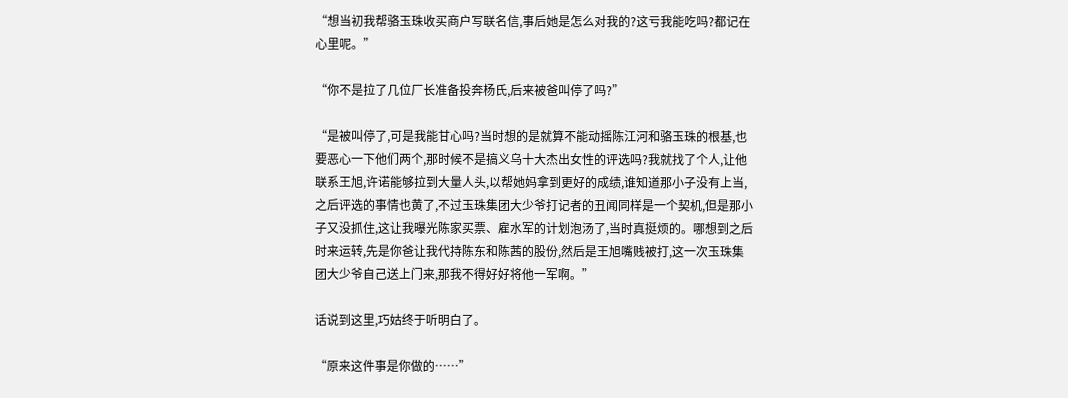“想当初我帮骆玉珠收买商户写联名信,事后她是怎么对我的?这亏我能吃吗?都记在心里呢。”

“你不是拉了几位厂长准备投奔杨氏,后来被爸叫停了吗?”

“是被叫停了,可是我能甘心吗?当时想的是就算不能动摇陈江河和骆玉珠的根基,也要恶心一下他们两个,那时候不是搞义乌十大杰出女性的评选吗?我就找了个人,让他联系王旭,许诺能够拉到大量人头,以帮她妈拿到更好的成绩,谁知道那小子没有上当,之后评选的事情也黄了,不过玉珠集团大少爷打记者的丑闻同样是一个契机,但是那小子又没抓住,这让我曝光陈家买票、雇水军的计划泡汤了,当时真挺烦的。哪想到之后时来运转,先是你爸让我代持陈东和陈茜的股份,然后是王旭嘴贱被打,这一次玉珠集团大少爷自己送上门来,那我不得好好将他一军啊。”

话说到这里,巧姑终于听明白了。

“原来这件事是你做的……”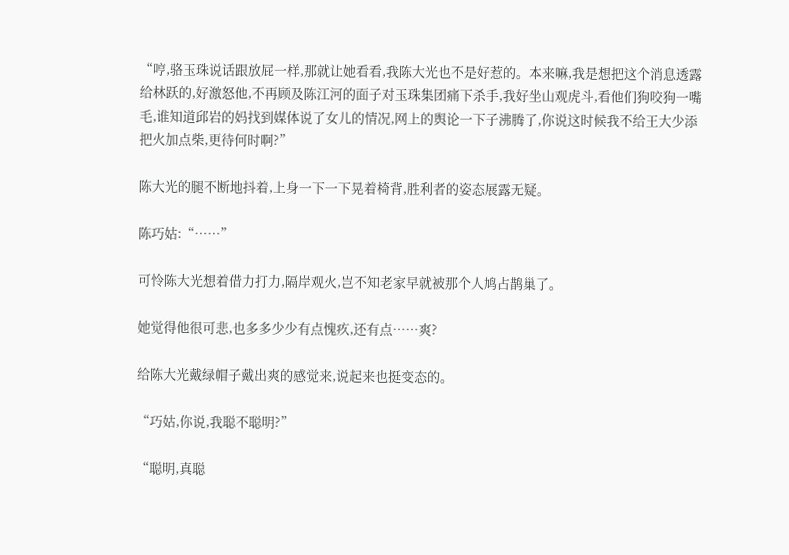“哼,骆玉珠说话跟放屁一样,那就让她看看,我陈大光也不是好惹的。本来嘛,我是想把这个消息透露给林跃的,好激怒他,不再顾及陈江河的面子对玉珠集团痛下杀手,我好坐山观虎斗,看他们狗咬狗一嘴毛,谁知道邱岩的妈找到媒体说了女儿的情况,网上的舆论一下子沸腾了,你说这时候我不给王大少添把火加点柴,更待何时啊?”

陈大光的腿不断地抖着,上身一下一下晃着椅背,胜利者的姿态展露无疑。

陈巧姑:“……”

可怜陈大光想着借力打力,隔岸观火,岂不知老家早就被那个人鸠占鹊巢了。

她觉得他很可悲,也多多少少有点愧疚,还有点……爽?

给陈大光戴绿帽子戴出爽的感觉来,说起来也挺变态的。

“巧姑,你说,我聪不聪明?”

“聪明,真聪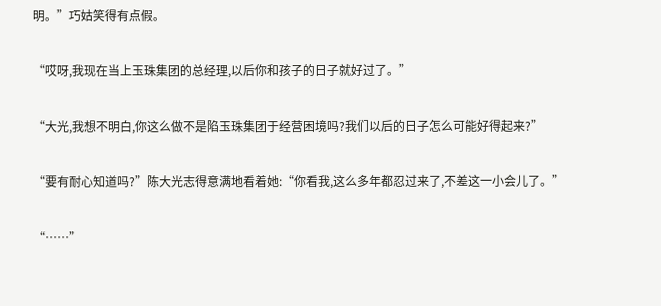明。”巧姑笑得有点假。

“哎呀,我现在当上玉珠集团的总经理,以后你和孩子的日子就好过了。”

“大光,我想不明白,你这么做不是陷玉珠集团于经营困境吗?我们以后的日子怎么可能好得起来?”

“要有耐心知道吗?”陈大光志得意满地看着她:“你看我,这么多年都忍过来了,不差这一小会儿了。”

“……”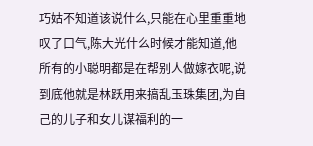巧姑不知道该说什么,只能在心里重重地叹了口气,陈大光什么时候才能知道,他所有的小聪明都是在帮别人做嫁衣呢,说到底他就是林跃用来搞乱玉珠集团,为自己的儿子和女儿谋福利的一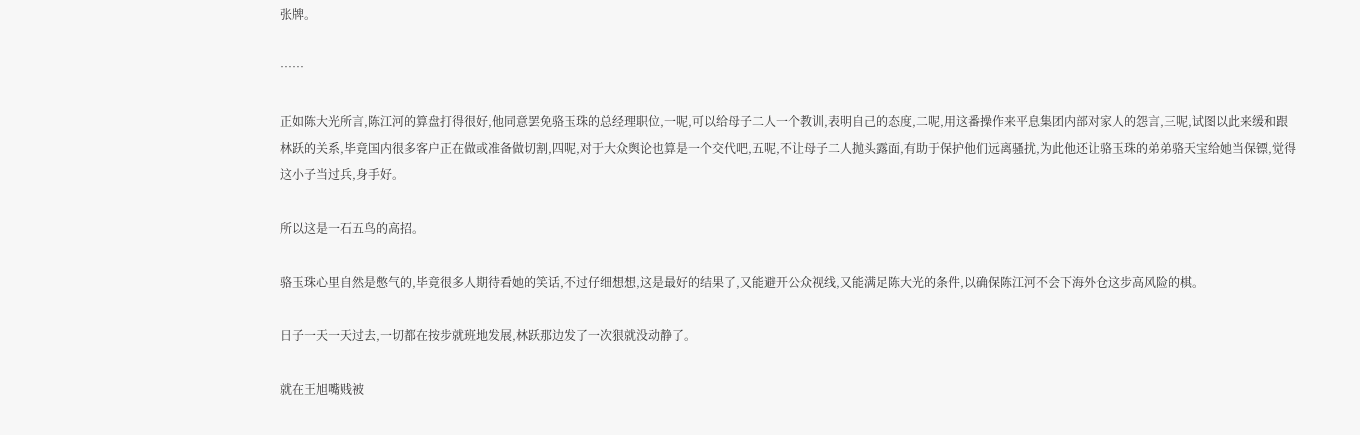张牌。

……

正如陈大光所言,陈江河的算盘打得很好,他同意罢免骆玉珠的总经理职位,一呢,可以给母子二人一个教训,表明自己的态度,二呢,用这番操作来平息集团内部对家人的怨言,三呢,试图以此来缓和跟林跃的关系,毕竟国内很多客户正在做或准备做切割,四呢,对于大众舆论也算是一个交代吧,五呢,不让母子二人抛头露面,有助于保护他们远离骚扰,为此他还让骆玉珠的弟弟骆天宝给她当保镖,觉得这小子当过兵,身手好。

所以这是一石五鸟的高招。

骆玉珠心里自然是憋气的,毕竟很多人期待看她的笑话,不过仔细想想,这是最好的结果了,又能避开公众视线,又能满足陈大光的条件,以确保陈江河不会下海外仓这步高风险的棋。

日子一天一天过去,一切都在按步就班地发展,林跃那边发了一次狠就没动静了。

就在王旭嘴贱被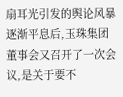扇耳光引发的舆论风暴逐渐平息后,玉珠集团董事会又召开了一次会议,是关于要不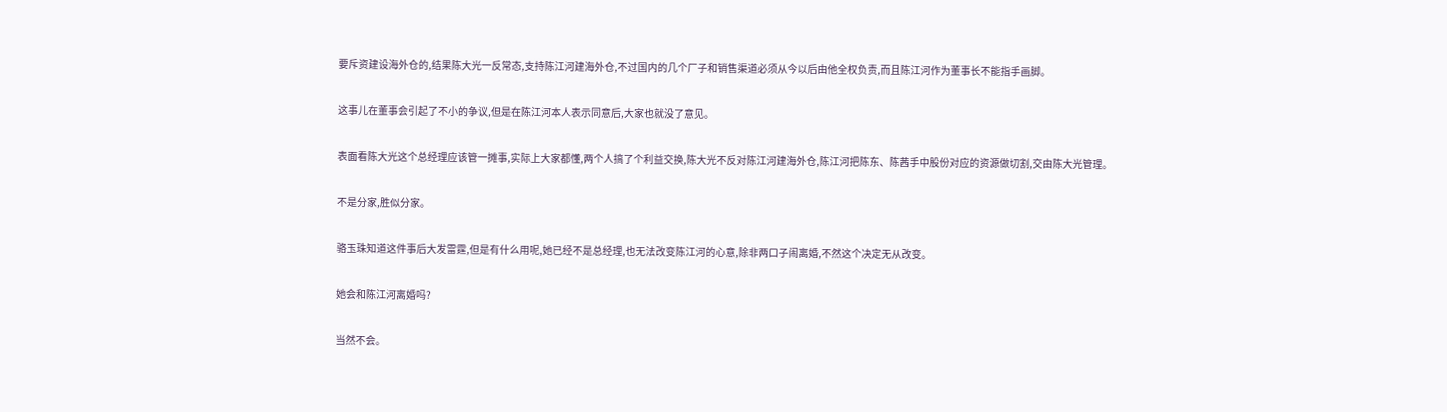要斥资建设海外仓的,结果陈大光一反常态,支持陈江河建海外仓,不过国内的几个厂子和销售渠道必须从今以后由他全权负责,而且陈江河作为董事长不能指手画脚。

这事儿在董事会引起了不小的争议,但是在陈江河本人表示同意后,大家也就没了意见。

表面看陈大光这个总经理应该管一摊事,实际上大家都懂,两个人搞了个利益交换,陈大光不反对陈江河建海外仓,陈江河把陈东、陈茜手中股份对应的资源做切割,交由陈大光管理。

不是分家,胜似分家。

骆玉珠知道这件事后大发雷霆,但是有什么用呢,她已经不是总经理,也无法改变陈江河的心意,除非两口子闹离婚,不然这个决定无从改变。

她会和陈江河离婚吗?

当然不会。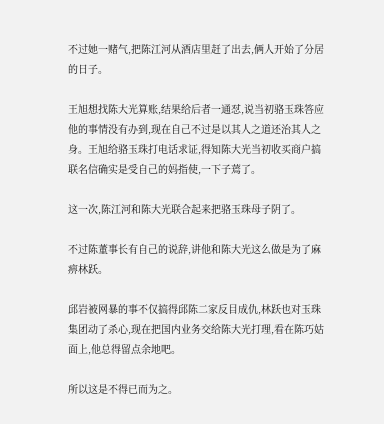不过她一赌气,把陈江河从酒店里赶了出去,俩人开始了分居的日子。

王旭想找陈大光算账,结果给后者一通怼,说当初骆玉珠答应他的事情没有办到,现在自己不过是以其人之道还治其人之身。王旭给骆玉珠打电话求证,得知陈大光当初收买商户搞联名信确实是受自己的妈指使,一下子蔫了。

这一次,陈江河和陈大光联合起来把骆玉珠母子阴了。

不过陈董事长有自己的说辞,讲他和陈大光这么做是为了麻痹林跃。

邱岩被网暴的事不仅搞得邱陈二家反目成仇,林跃也对玉珠集团动了杀心,现在把国内业务交给陈大光打理,看在陈巧姑面上,他总得留点余地吧。

所以这是不得已而为之。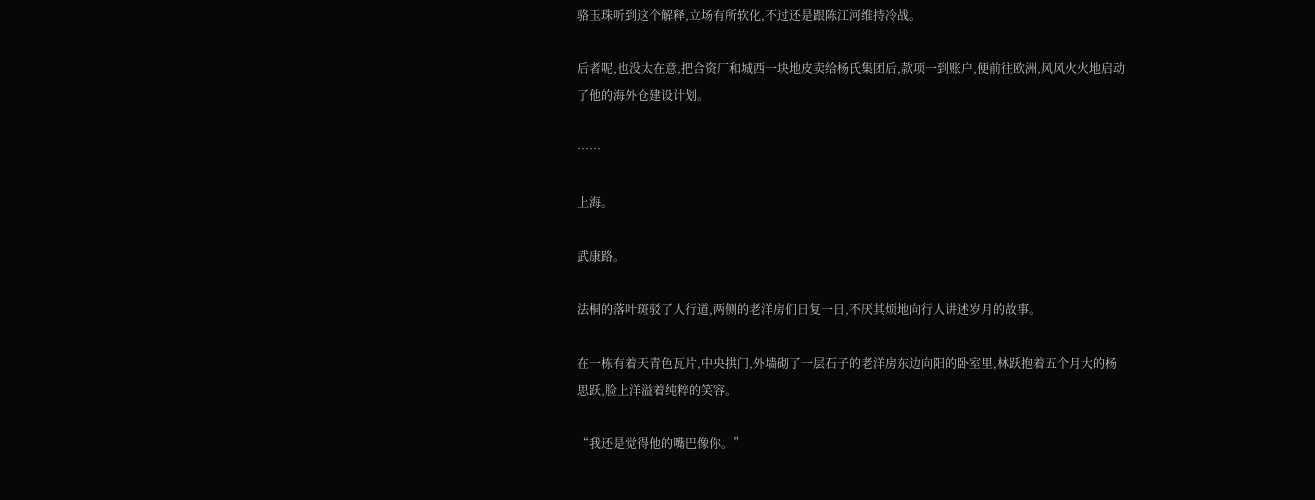骆玉珠听到这个解释,立场有所软化,不过还是跟陈江河维持冷战。

后者呢,也没太在意,把合资厂和城西一块地皮卖给杨氏集团后,款项一到账户,便前往欧洲,风风火火地启动了他的海外仓建设计划。

……

上海。

武康路。

法桐的落叶斑驳了人行道,两侧的老洋房们日复一日,不厌其烦地向行人讲述岁月的故事。

在一栋有着天青色瓦片,中央拱门,外墙砌了一层石子的老洋房东边向阳的卧室里,林跃抱着五个月大的杨思跃,脸上洋溢着纯粹的笑容。

“我还是觉得他的嘴巴像你。”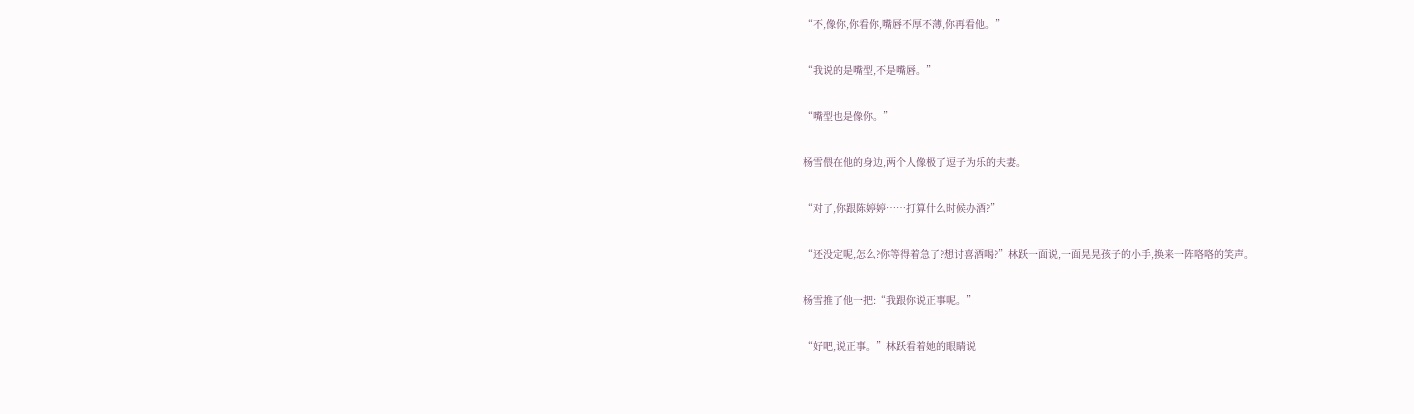“不,像你,你看你,嘴唇不厚不薄,你再看他。”

“我说的是嘴型,不是嘴唇。”

“嘴型也是像你。”

杨雪偎在他的身边,两个人像极了逗子为乐的夫妻。

“对了,你跟陈婷婷……打算什么时候办酒?”

“还没定呢,怎么?你等得着急了?想讨喜酒喝?”林跃一面说,一面晃晃孩子的小手,换来一阵咯咯的笑声。

杨雪推了他一把:“我跟你说正事呢。”

“好吧,说正事。”林跃看着她的眼睛说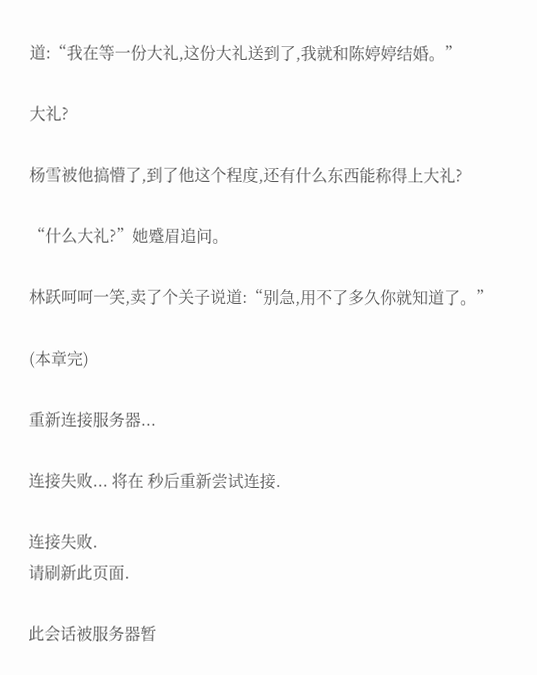道:“我在等一份大礼,这份大礼送到了,我就和陈婷婷结婚。”

大礼?

杨雪被他搞懵了,到了他这个程度,还有什么东西能称得上大礼?

“什么大礼?”她蹙眉追问。

林跃呵呵一笑,卖了个关子说道:“别急,用不了多久你就知道了。”

(本章完)

重新连接服务器...

连接失败... 将在 秒后重新尝试连接.

连接失败.
请刷新此页面.

此会话被服务器暂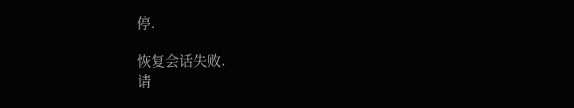停.

恢复会话失败.
请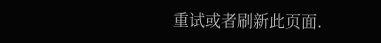重试或者刷新此页面.